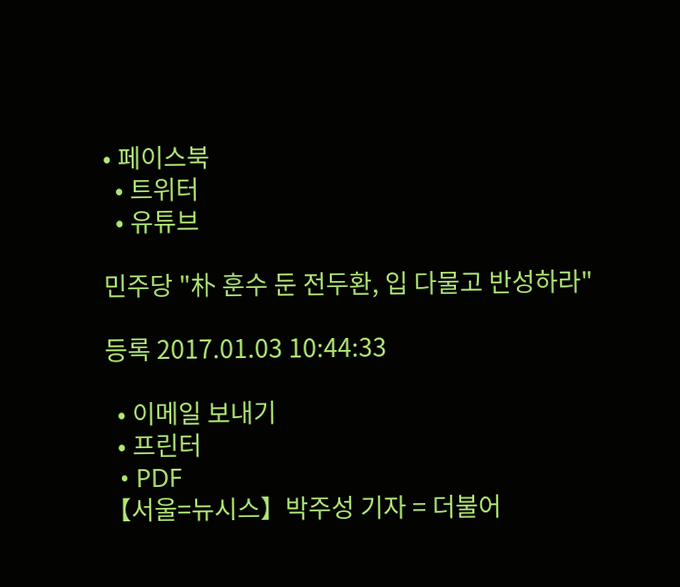• 페이스북
  • 트위터
  • 유튜브

민주당 "朴 훈수 둔 전두환, 입 다물고 반성하라"

등록 2017.01.03 10:44:33

  • 이메일 보내기
  • 프린터
  • PDF
【서울=뉴시스】박주성 기자 = 더불어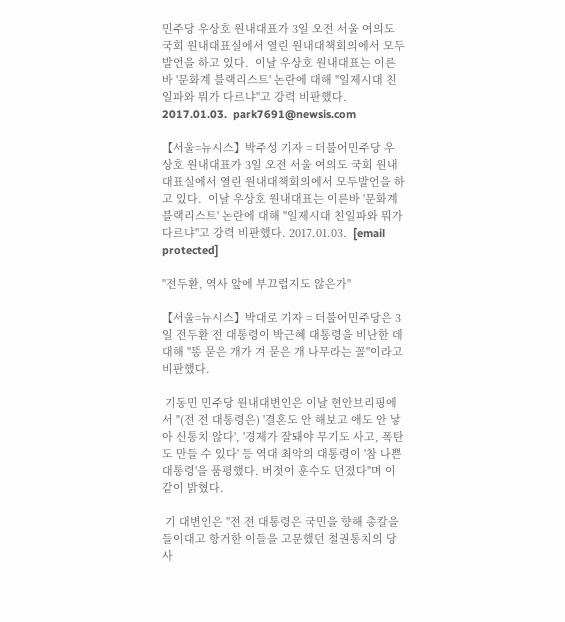민주당 우상호 원내대표가 3일 오전 서울 여의도 국회 원내대표실에서 열린 원내대책회의에서 모두발언을 하고 있다.  이날 우상호 원내대표는 이른바 '문화계 블랙리스트' 논란에 대해 "일제시대 친일파와 뭐가 다르냐"고 강력 비판했다. 2017.01.03.  park7691@newsis.com

【서울=뉴시스】박주성 기자 = 더불어민주당 우상호 원내대표가 3일 오전 서울 여의도 국회 원내대표실에서 열린 원내대책회의에서 모두발언을 하고 있다.  이날 우상호 원내대표는 이른바 '문화계 블랙리스트' 논란에 대해 "일제시대 친일파와 뭐가 다르냐"고 강력 비판했다. 2017.01.03.  [email protected]

"전두환, 역사 앞에 부끄럽지도 않은가"

【서울=뉴시스】박대로 기자 = 더불어민주당은 3일 전두환 전 대통령이 박근혜 대통령을 비난한 데 대해 "똥 묻은 개가 겨 묻은 개 나무라는 꼴"이라고 비판했다.

 기동민 민주당 원내대변인은 이날 현안브리핑에서 "(전 전 대통령은) '결혼도 안 해보고 애도 안 낳아 신통치 않다', '경제가 잘돼야 무기도 사고, 폭탄도 만들 수 있다' 등 역대 최악의 대통령이 '참 나쁜 대통령'을 품평했다. 버젓이 훈수도 던졌다"며 이같이 밝혔다.

 기 대변인은 "전 전 대통령은 국민을 향해 총칼을 들이대고 항거한 이들을 고문했던 철권통치의 당사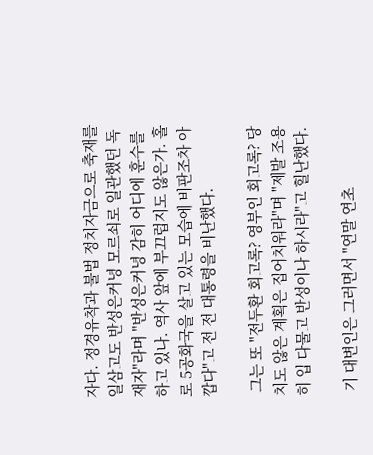자다. 정경유착과 불법 정치자금으로 축재를 일삼고도 반성은커녕 모르쇠로 일관했던 독재자"라며 "반성은커녕 감히 어디에 훈수를 하고 있나. 역사 앞에 부끄럽지도 않은가. 홀로 5공화국을 살고 있는 모습에 비판조차 아깝다"고 전 전 대통령을 비난했다.

 그는 또 "전두환 회고록? 영부인 회고록? 당치도 않은 계획은 집어치워라"며 "제발 조용히 입 다물고 반성이나 하시라"고 힐난했다.

 기 대변인은 그러면서 "연말 연초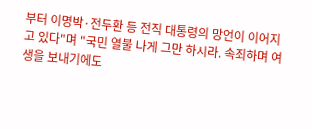부터 이명박·전두환 등 전직 대통령의 망언이 이어지고 있다"며 "국민 열불 나게 그만 하시라. 속죄하며 여생을 보내기에도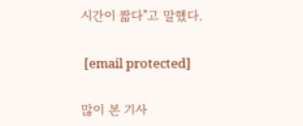시간이 짧다"고 말했다.

 [email protected]

많이 본 기사